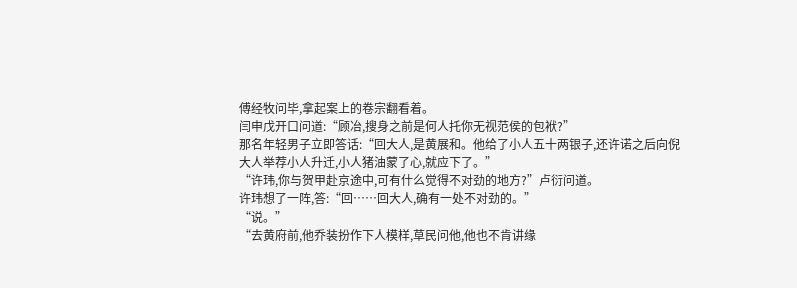傅经牧问毕,拿起案上的卷宗翻看着。
闫申戊开口问道:“顾冶,搜身之前是何人托你无视范侯的包袱?”
那名年轻男子立即答话:“回大人,是黄展和。他给了小人五十两银子,还许诺之后向倪大人举荐小人升迁,小人猪油蒙了心,就应下了。”
“许玮,你与贺甲赴京途中,可有什么觉得不对劲的地方?”卢衍问道。
许玮想了一阵,答:“回……回大人,确有一处不对劲的。”
“说。”
“去黄府前,他乔装扮作下人模样,草民问他,他也不肯讲缘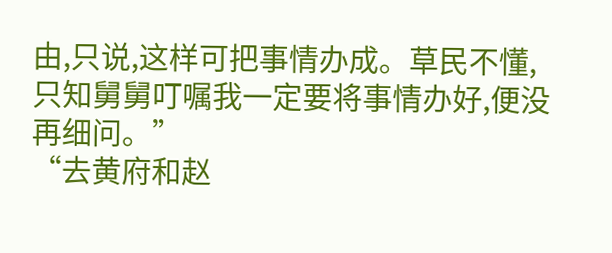由,只说,这样可把事情办成。草民不懂,只知舅舅叮嘱我一定要将事情办好,便没再细问。”
“去黄府和赵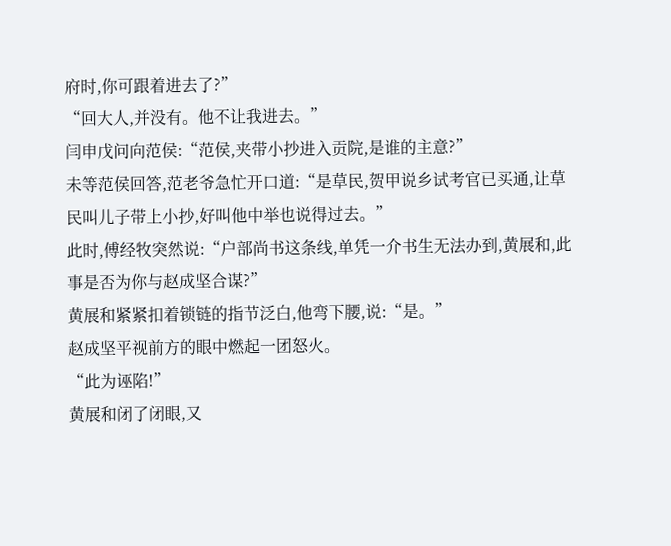府时,你可跟着进去了?”
“回大人,并没有。他不让我进去。”
闫申戊问向范侯:“范侯,夹带小抄进入贡院,是谁的主意?”
未等范侯回答,范老爷急忙开口道:“是草民,贺甲说乡试考官已买通,让草民叫儿子带上小抄,好叫他中举也说得过去。”
此时,傅经牧突然说:“户部尚书这条线,单凭一介书生无法办到,黄展和,此事是否为你与赵成坚合谋?”
黄展和紧紧扣着锁链的指节泛白,他弯下腰,说:“是。”
赵成坚平视前方的眼中燃起一团怒火。
“此为诬陷!”
黄展和闭了闭眼,又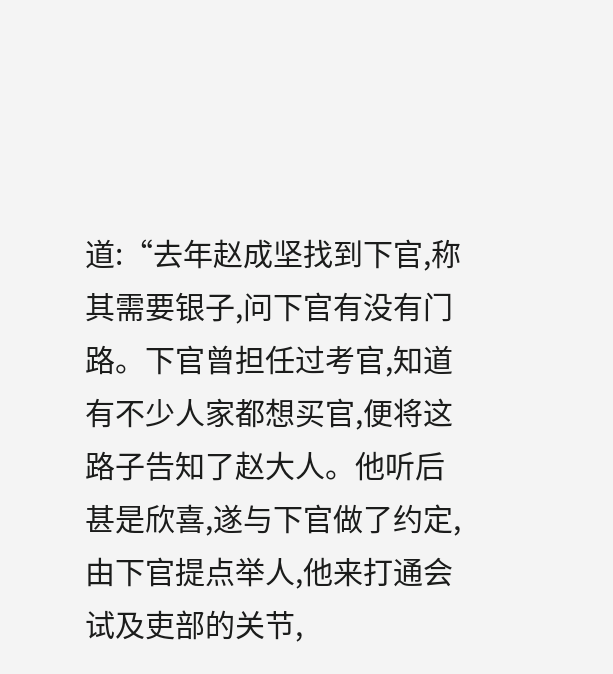道:“去年赵成坚找到下官,称其需要银子,问下官有没有门路。下官曾担任过考官,知道有不少人家都想买官,便将这路子告知了赵大人。他听后甚是欣喜,遂与下官做了约定,由下官提点举人,他来打通会试及吏部的关节,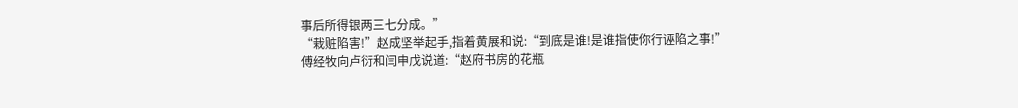事后所得银两三七分成。”
“栽赃陷害!”赵成坚举起手,指着黄展和说:“到底是谁!是谁指使你行诬陷之事!”
傅经牧向卢衍和闫申戊说道:“赵府书房的花瓶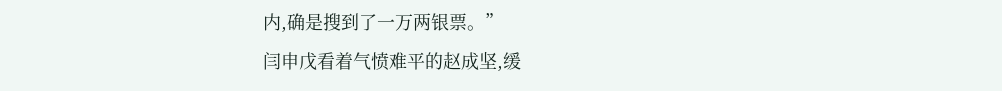内,确是搜到了一万两银票。”
闫申戊看着气愤难平的赵成坚,缓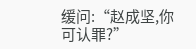缓问:“赵成坚,你可认罪?”